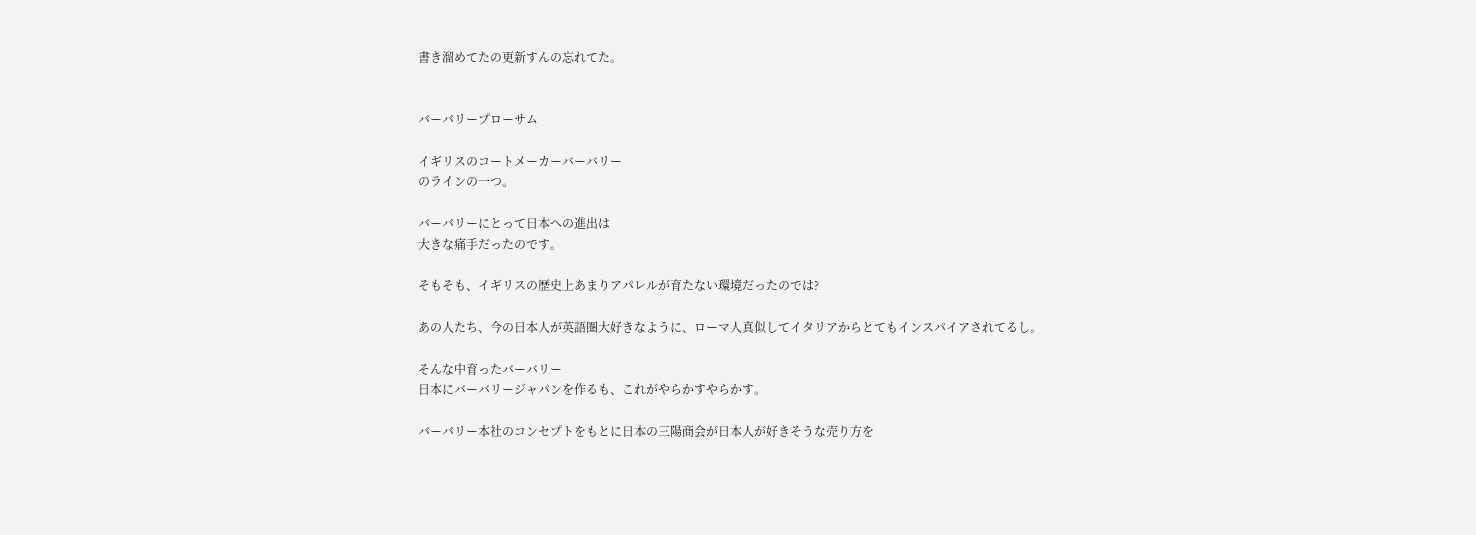書き溜めてたの更新すんの忘れてた。


バーバリープローサム

イギリスのコートメーカーバーバリー
のラインの一つ。

バーバリーにとって日本への進出は
大きな痛手だったのです。

そもそも、イギリスの歴史上あまりアパレルが育たない環境だったのでは?

あの人たち、今の日本人が英語圏大好きなように、ローマ人真似してイタリアからとてもインスパイアされてるし。

そんな中育ったバーバリー
日本にバーバリージャパンを作るも、これがやらかすやらかす。

バーバリー本社のコンセプトをもとに日本の三陽商会が日本人が好きそうな売り方を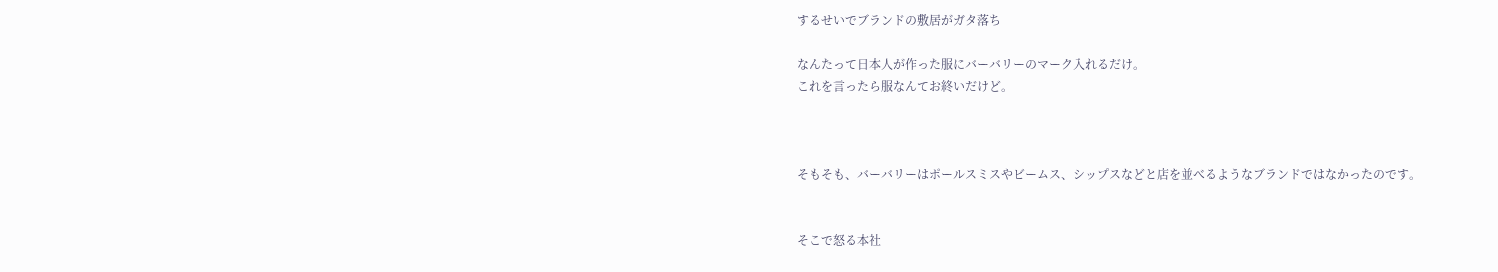するせいでブランドの敷居がガタ落ち

なんたって日本人が作った服にバーバリーのマーク入れるだけ。
これを言ったら服なんてお終いだけど。



そもそも、バーバリーはポールスミスやビームス、シップスなどと店を並べるようなブランドではなかったのです。


そこで怒る本社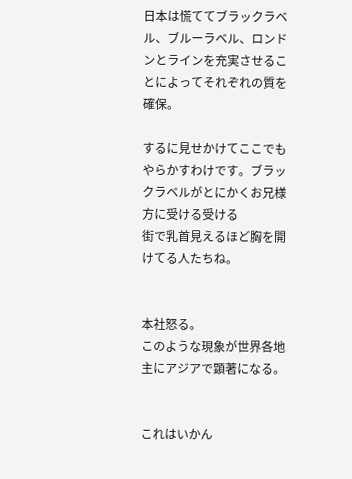日本は慌ててブラックラベル、ブルーラベル、ロンドンとラインを充実させることによってそれぞれの質を確保。

するに見せかけてここでもやらかすわけです。ブラックラベルがとにかくお兄様方に受ける受ける
街で乳首見えるほど胸を開けてる人たちね。


本社怒る。
このような現象が世界各地
主にアジアで顕著になる。


これはいかん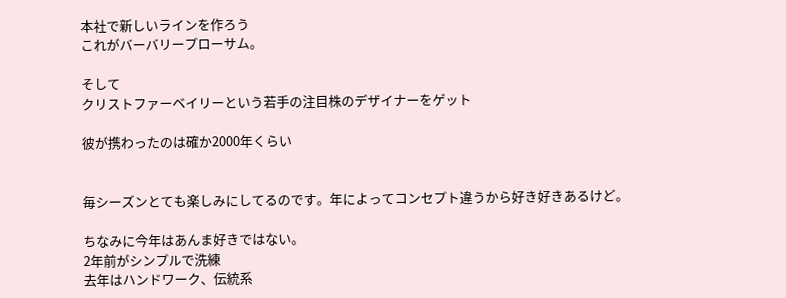本社で新しいラインを作ろう
これがバーバリープローサム。

そして
クリストファーベイリーという若手の注目株のデザイナーをゲット

彼が携わったのは確か2000年くらい


毎シーズンとても楽しみにしてるのです。年によってコンセプト違うから好き好きあるけど。

ちなみに今年はあんま好きではない。
2年前がシンプルで洗練
去年はハンドワーク、伝統系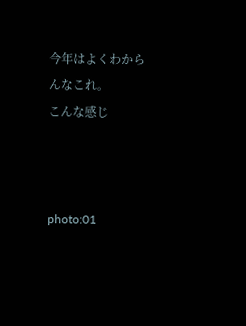今年はよくわからんなこれ。
こんな感じ



photo:01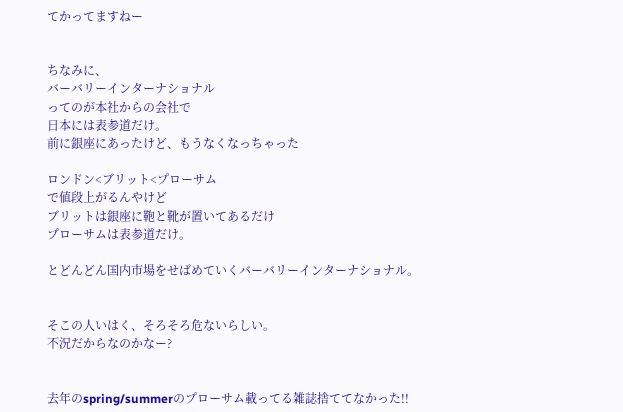てかってますねー


ちなみに、
バーバリーインターナショナル
ってのが本社からの会社で
日本には表参道だけ。
前に銀座にあったけど、もうなくなっちゃった

ロンドン<ブリット<プローサム
で値段上がるんやけど
ブリットは銀座に鞄と靴が置いてあるだけ
プローサムは表参道だけ。

とどんどん国内市場をせばめていくバーバリーインターナショナル。


そこの人いはく、そろそろ危ないらしい。
不況だからなのかなー?


去年のspring/summerのプローサム載ってる雑誌捨ててなかった!!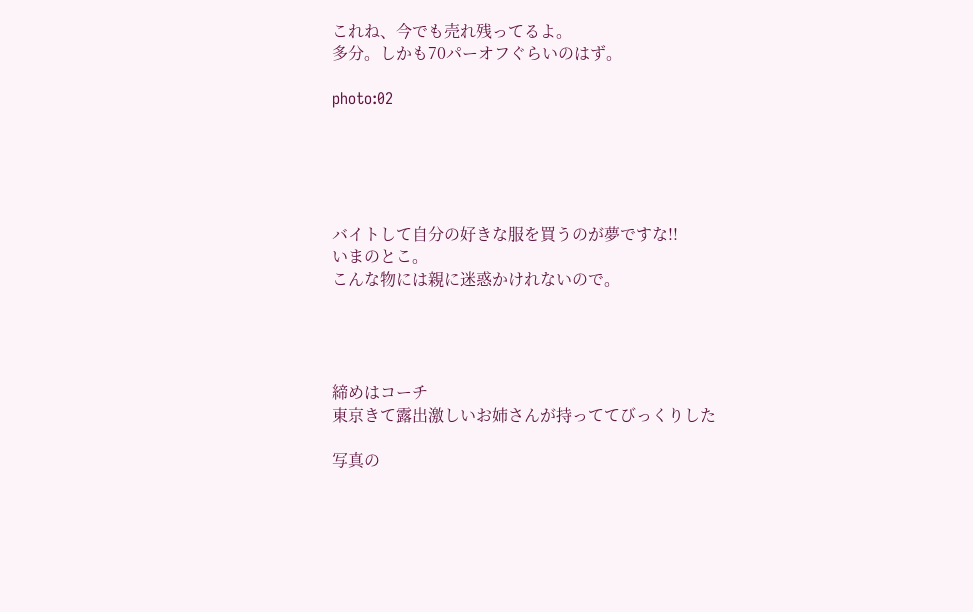これね、今でも売れ残ってるよ。
多分。しかも70パーオフぐらいのはず。

photo:02





バイトして自分の好きな服を買うのが夢ですな!!
いまのとこ。
こんな物には親に迷惑かけれないので。




締めはコーチ
東京きて露出激しいお姉さんが持っててびっくりした

写真の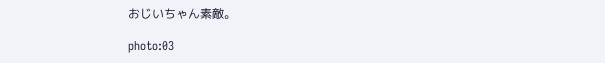おじいちゃん素敵。

photo:03